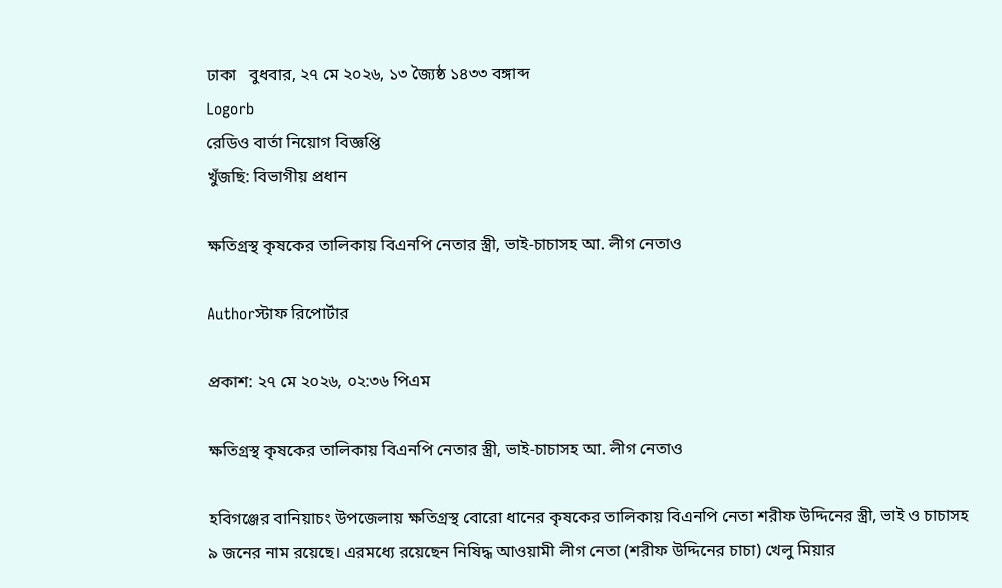ঢাকা   বুধবার, ২৭ মে ২০২৬, ১৩ জ্যৈষ্ঠ ১৪৩৩ বঙ্গাব্দ
Logorb
রেডিও বার্তা নিয়োগ বিজ্ঞপ্তি
খুঁজছি: বিভাগীয় প্রধান

ক্ষতিগ্রস্থ কৃষকের তালিকায় বিএনপি নেতার স্ত্রী, ভাই-চাচাসহ আ. লীগ নেতাও

Authorস্টাফ রিপোর্টার

প্রকাশ: ২৭ মে ২০২৬, ০২:৩৬ পিএম

ক্ষতিগ্রস্থ কৃষকের তালিকায় বিএনপি নেতার স্ত্রী, ভাই-চাচাসহ আ. লীগ নেতাও

হবিগঞ্জের বানিয়াচং উপজেলায় ক্ষতিগ্রস্থ বোরো ধানের কৃষকের তালিকায় বিএনপি নেতা শরীফ উদ্দিনের স্ত্রী, ভাই ও চাচাসহ ৯ জনের নাম রয়েছে। এরমধ্যে রয়েছেন নিষিদ্ধ আওয়ামী লীগ নেতা (শরীফ উদ্দিনের চাচা) খেলু মিয়ার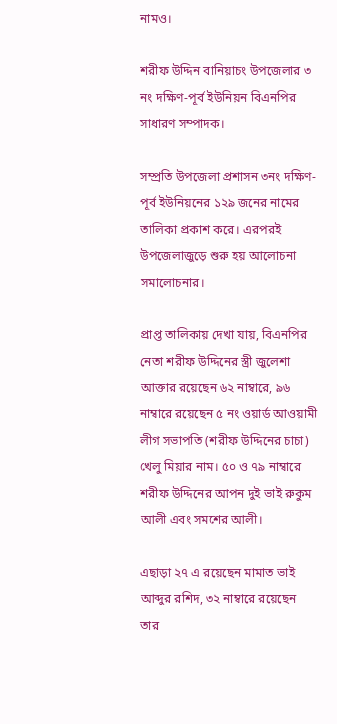নামও।

শরীফ উদ্দিন বানিয়াচং উপজেলার ৩ নং দক্ষিণ-পূর্ব ইউনিয়ন বিএনপির সাধারণ সম্পাদক।

সম্প্রতি উপজেলা প্রশাসন ৩নং দক্ষিণ-পূর্ব ইউনিয়নের ১২৯ জনের নামের তালিকা প্রকাশ করে। এরপরই উপজেলাজুড়ে শুরু হয় আলোচনা সমালোচনার।

প্রাপ্ত তালিকায় দেখা যায়, বিএনপির নেতা শরীফ উদ্দিনের স্ত্রী জুলেশা আক্তার রয়েছেন ৬২ নাম্বারে, ৯৬ নাম্বারে রয়েছেন ৫ নং ওয়ার্ড আওয়ামী লীগ সভাপতি (শরীফ উদ্দিনের চাচা) খেলু মিয়ার নাম। ৫০ ও ৭৯ নাম্বারে শরীফ উদ্দিনের আপন দুই ভাই রুকুম আলী এবং সমশের আলী।

এছাড়া ২৭ এ রয়েছেন মামাত ভাই আব্দুর রশিদ, ৩২ নাম্বারে রয়েছেন তার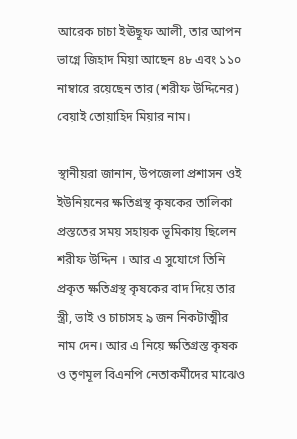আরেক চাচা ইঊছূফ আলী, তার আপন ভাগ্নে জিহাদ মিয়া আছেন ৪৮ এবং ১১০ নাম্বারে রয়েছেন তার (শরীফ উদ্দিনের) বেয়াই তোয়াহিদ মিয়ার নাম।

স্থানীয়রা জানান, উপজেলা প্রশাসন ওই ইউনিয়নের ক্ষতিগ্রস্থ কৃষকের তালিকা প্রস্ততের সময় সহায়ক ভূমিকায় ছিলেন শরীফ উদ্দিন । আর এ সুযোগে তিনি প্রকৃত ক্ষতিগ্রস্থ কৃষকের বাদ দিয়ে তার স্ত্রী, ভাই ও চাচাসহ ৯ জন নিকটাত্মীর নাম দেন। আর এ নিয়ে ক্ষতিগ্রস্ত কৃষক ও তৃণমূল বিএনপি নেতাকর্মীদের মাঝেও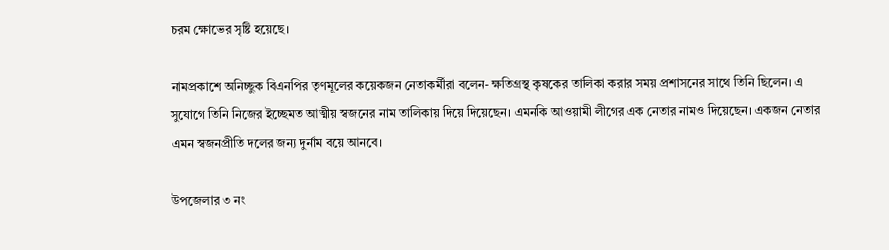চরম ক্ষোভের সৃষ্টি হয়েছে।

নামপ্রকাশে অনিচ্ছুক বিএনপির তৃণমূলের কয়েকজন নেতাকর্মীরা বলেন- ক্ষতিগ্রস্থ কৃষকের তালিকা করার সময় প্রশাসনের সাথে তিনি ছিলেন। এ সুযোগে তিনি নিজের ইচ্ছেমত আত্মীয় স্বজনের নাম তালিকায় দিয়ে দিয়েছেন। এমনকি আওয়ামী লীগের এক নেতার নামও দিয়েছেন। একজন নেতার এমন স্বজনপ্রীতি দলের জন্য দুর্নাম বয়ে আনবে।

উপজেলার ৩ নং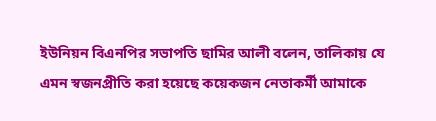ইউনিয়ন বিএনপির সভাপতি ছামির আলী বলেন, তালিকায় যে এমন স্বজনপ্রীতি করা হয়েছে কয়েকজন নেতাকর্মী আমাকে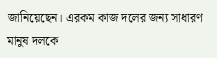জানিয়েছেন। এরকম কাজ দলের জন্য সাধারণ মানুষ দলকে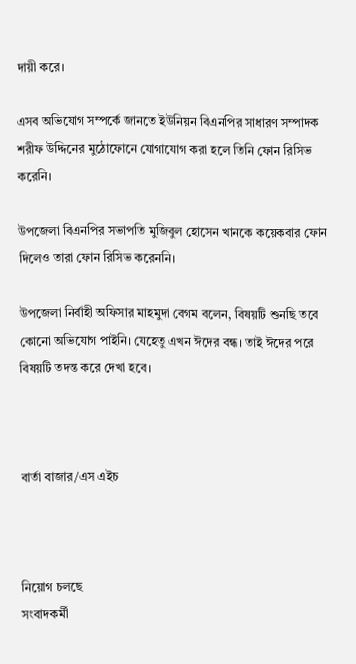দায়ী করে।

এসব অভিযোগ সম্পর্কে জানতে ইউনিয়ন বিএনপির সাধারণ সম্পাদক শরীফ উদ্দিনের মুঠোফোনে যোগাযোগ করা হলে তিনি ফোন রিসিভ করেনি।

উপজেলা বিএনপির সভাপতি মুজিবুল হোসেন খানকে কয়েকবার ফোন দিলেও তারা ফোন রিসিভ করেননি।

উপজেলা নির্বাহী অফিসার মাহমুদা বেগম বলেন, বিষয়টি শুনছি তবে কোনো অভিযোগ পাইনি। যেহেতু এখন ঈদের বন্ধ। তাই ঈদের পরে বিষয়টি তদন্ত করে দেখা হবে।



বার্তা বাজার/এস এইচ



নিয়োগ চলছে
সংবাদকর্মী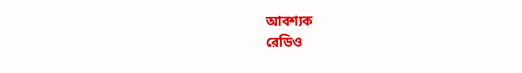আবশ্যক
রেডিও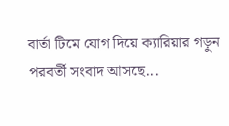বার্তা টিমে যোগ দিয়ে ক্যারিয়ার গড়ুন
পরবর্তী সংবাদ আসছে...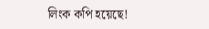লিংক কপি হয়েছে!